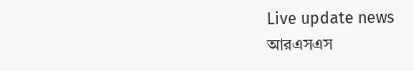Live update news
আরএসএস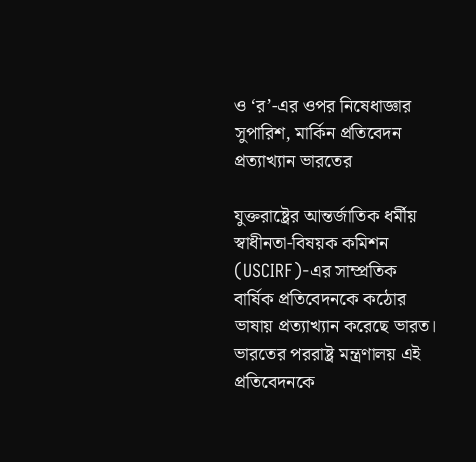ও ‘র’-এর ওপর নিষেধাজ্ঞার সুপারিশ, মার্কিন প্রতিবেদন প্রত্যাখ্যান ভারতের

যুক্তরাষ্ট্রের আন্তর্জাতিক ধর্মীয় স্বাধীনতা-বিষয়ক কমিশন (USCIRF)-এর সাম্প্রতিক বার্ষিক প্রতিবেদনকে কঠোর ভাষায় প্রত্যাখ্যান করেছে ভারত। ভারতের পররাষ্ট্র মন্ত্রণালয় এই প্রতিবেদনকে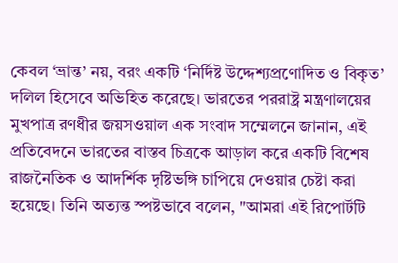কেবল ‘ভ্রান্ত’ নয়, বরং একটি ‘নির্দিষ্ট উদ্দেশ্যপ্রণোদিত ও বিকৃত’ দলিল হিসেবে অভিহিত করেছে। ভারতের পররাষ্ট্র মন্ত্রণালয়ের মুখপাত্র রণধীর জয়সওয়াল এক সংবাদ সম্মেলনে জানান, এই প্রতিবেদনে ভারতের বাস্তব চিত্রকে আড়াল করে একটি বিশেষ রাজনৈতিক ও আদর্শিক দৃষ্টিভঙ্গি চাপিয়ে দেওয়ার চেষ্টা করা হয়েছে। তিনি অত্যন্ত স্পষ্টভাবে বলেন, "আমরা এই রিপোর্টটি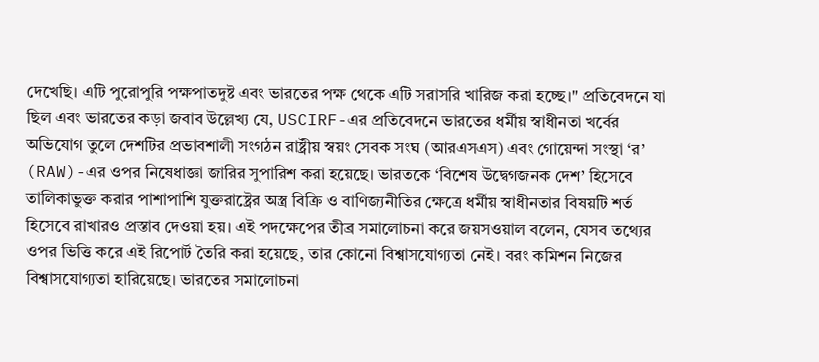দেখেছি। এটি পুরোপুরি পক্ষপাতদুষ্ট এবং ভারতের পক্ষ থেকে এটি সরাসরি খারিজ করা হচ্ছে।" প্রতিবেদনে যা ছিল এবং ভারতের কড়া জবাব উল্লেখ্য যে, USCIRF-এর প্রতিবেদনে ভারতের ধর্মীয় স্বাধীনতা খর্বের অভিযোগ তুলে দেশটির প্রভাবশালী সংগঠন রাষ্ট্রীয় স্বয়ং সেবক সংঘ (আরএসএস) এবং গোয়েন্দা সংস্থা ‘র’ (RAW)-এর ওপর নিষেধাজ্ঞা জারির সুপারিশ করা হয়েছে। ভারতকে ‘বিশেষ উদ্বেগজনক দেশ’ হিসেবে তালিকাভুক্ত করার পাশাপাশি যুক্তরাষ্ট্রের অস্ত্র বিক্রি ও বাণিজ্যনীতির ক্ষেত্রে ধর্মীয় স্বাধীনতার বিষয়টি শর্ত হিসেবে রাখারও প্রস্তাব দেওয়া হয়। এই পদক্ষেপের তীব্র সমালোচনা করে জয়সওয়াল বলেন, যেসব তথ্যের ওপর ভিত্তি করে এই রিপোর্ট তৈরি করা হয়েছে, তার কোনো বিশ্বাসযোগ্যতা নেই। বরং কমিশন নিজের বিশ্বাসযোগ্যতা হারিয়েছে। ভারতের সমালোচনা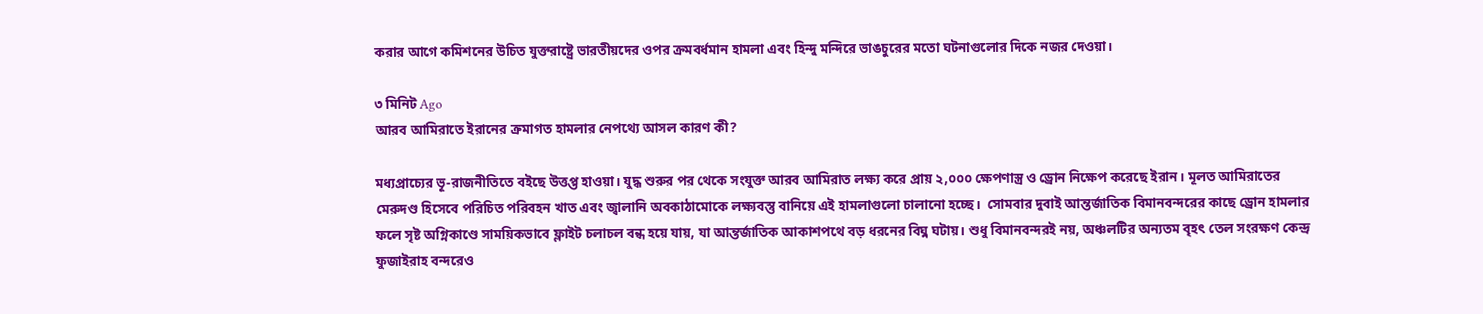করার আগে কমিশনের উচিত যুক্তরাষ্ট্রে ভারতীয়দের ওপর ক্রমবর্ধমান হামলা এবং হিন্দু মন্দিরে ভাঙচুরের মতো ঘটনাগুলোর দিকে নজর দেওয়া।

৩ মিনিট Ago
আরব আমিরাতে ইরানের ক্রমাগত হামলার নেপথ্যে আসল কারণ কী?

মধ্যপ্রাচ্যের ভূ-রাজনীতিতে বইছে উত্তপ্ত হাওয়া। যুদ্ধ শুরুর পর থেকে সংযুক্ত আরব আমিরাত লক্ষ্য করে প্রায় ২,০০০ ক্ষেপণাস্ত্র ও ড্রোন নিক্ষেপ করেছে ইরান। মূলত আমিরাতের মেরুদণ্ড হিসেবে পরিচিত পরিবহন খাত এবং জ্বালানি অবকাঠামোকে লক্ষ্যবস্তু বানিয়ে এই হামলাগুলো চালানো হচ্ছে।  সোমবার দুবাই আন্তর্জাতিক বিমানবন্দরের কাছে ড্রোন হামলার ফলে সৃষ্ট অগ্নিকাণ্ডে সাময়িকভাবে ফ্লাইট চলাচল বন্ধ হয়ে যায়, যা আন্তর্জাতিক আকাশপথে বড় ধরনের বিঘ্ন ঘটায়। শুধু বিমানবন্দরই নয়, অঞ্চলটির অন্যতম বৃহৎ তেল সংরক্ষণ কেন্দ্র ফুজাইরাহ বন্দরেও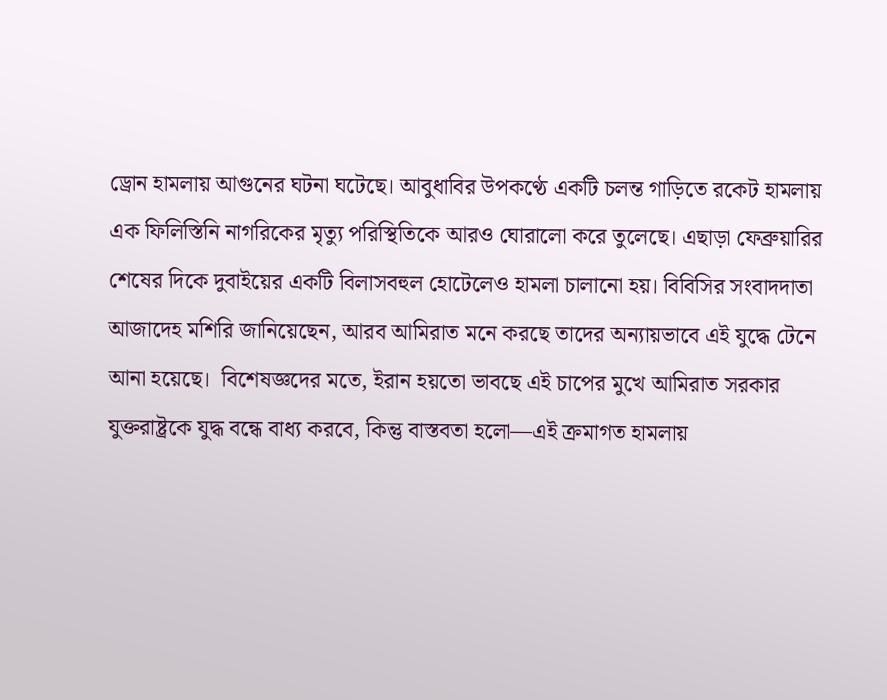ড্রোন হামলায় আগুনের ঘটনা ঘটেছে। আবুধাবির উপকণ্ঠে একটি চলন্ত গাড়িতে রকেট হামলায় এক ফিলিস্তিনি নাগরিকের মৃত্যু পরিস্থিতিকে আরও ঘোরালো করে তুলেছে। এছাড়া ফেব্রুয়ারির শেষের দিকে দুবাইয়ের একটি বিলাসবহুল হোটেলেও হামলা চালানো হয়। বিবিসির সংবাদদাতা আজাদেহ মশিরি জানিয়েছেন, আরব আমিরাত মনে করছে তাদের অন্যায়ভাবে এই যুদ্ধে টেনে আনা হয়েছে।  বিশেষজ্ঞদের মতে, ইরান হয়তো ভাবছে এই চাপের মুখে আমিরাত সরকার যুক্তরাষ্ট্রকে যুদ্ধ বন্ধে বাধ্য করবে, কিন্তু বাস্তবতা হলো—এই ক্রমাগত হামলায়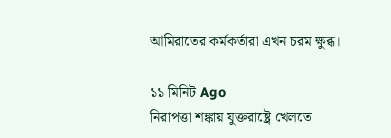আমিরাতের কর্মকর্তারা এখন চরম ক্ষুব্ধ।

১১ মিনিট Ago
নিরাপত্তা শঙ্কায় যুক্তরাষ্ট্রে খেলতে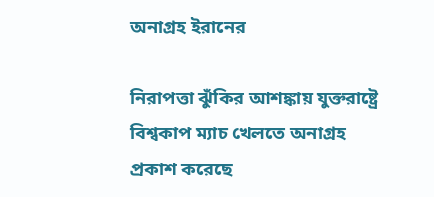অনাগ্রহ ইরানের

নিরাপত্তা ঝুঁকির আশঙ্কায় যুক্তরাষ্ট্রে বিশ্বকাপ ম্যাচ খেলতে অনাগ্রহ প্রকাশ করেছে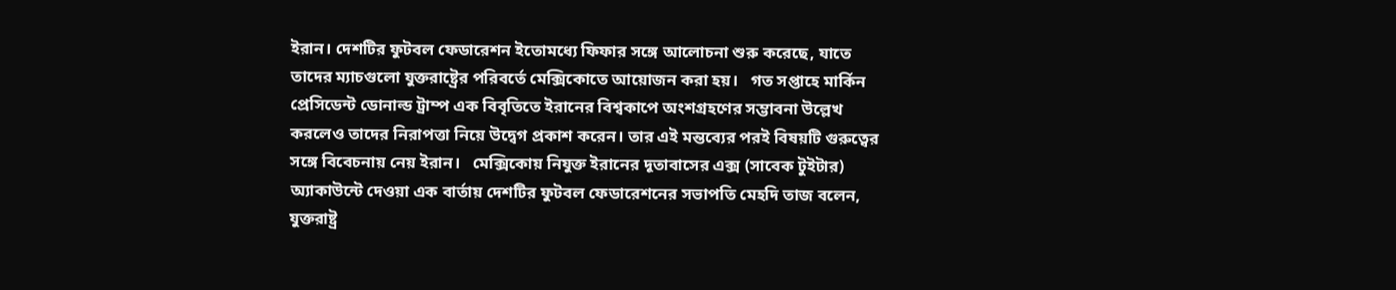ইরান। দেশটির ফুটবল ফেডারেশন ইতোমধ্যে ফিফার সঙ্গে আলোচনা শুরু করেছে, যাতে তাদের ম্যাচগুলো যুক্তরাষ্ট্রের পরিবর্তে মেক্সিকোতে আয়োজন করা হয়।   গত সপ্তাহে মার্কিন প্রেসিডেন্ট ডোনাল্ড ট্রাম্প এক বিবৃতিতে ইরানের বিশ্বকাপে অংশগ্রহণের সম্ভাবনা উল্লেখ করলেও তাদের নিরাপত্তা নিয়ে উদ্বেগ প্রকাশ করেন। তার এই মন্তব্যের পরই বিষয়টি গুরুত্বের সঙ্গে বিবেচনায় নেয় ইরান।   মেক্সিকোয় নিযুক্ত ইরানের দূতাবাসের এক্স (সাবেক টুইটার) অ্যাকাউন্টে দেওয়া এক বার্তায় দেশটির ফুটবল ফেডারেশনের সভাপতি মেহদি তাজ বলেন, যুক্তরাষ্ট্র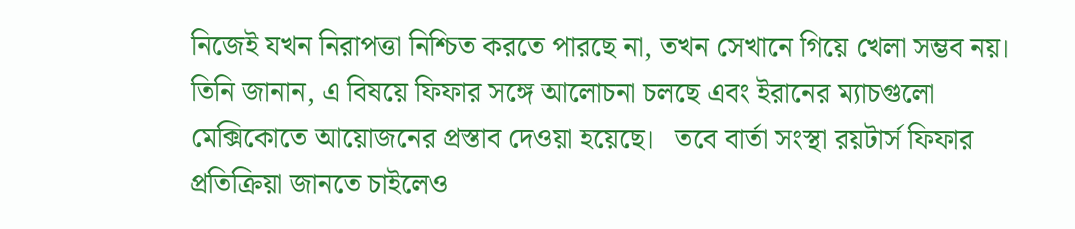নিজেই যখন নিরাপত্তা নিশ্চিত করতে পারছে না, তখন সেখানে গিয়ে খেলা সম্ভব নয়।   তিনি জানান, এ বিষয়ে ফিফার সঙ্গে আলোচনা চলছে এবং ইরানের ম্যাচগুলো মেক্সিকোতে আয়োজনের প্রস্তাব দেওয়া হয়েছে।   তবে বার্তা সংস্থা রয়টার্স ফিফার প্রতিক্রিয়া জানতে চাইলেও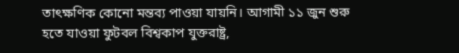তাৎক্ষণিক কোনো মন্তব্য পাওয়া যায়নি। আগামী ১১ জুন শুরু হতে যাওয়া ফুটবল বিশ্বকাপ যুক্তরাষ্ট্র,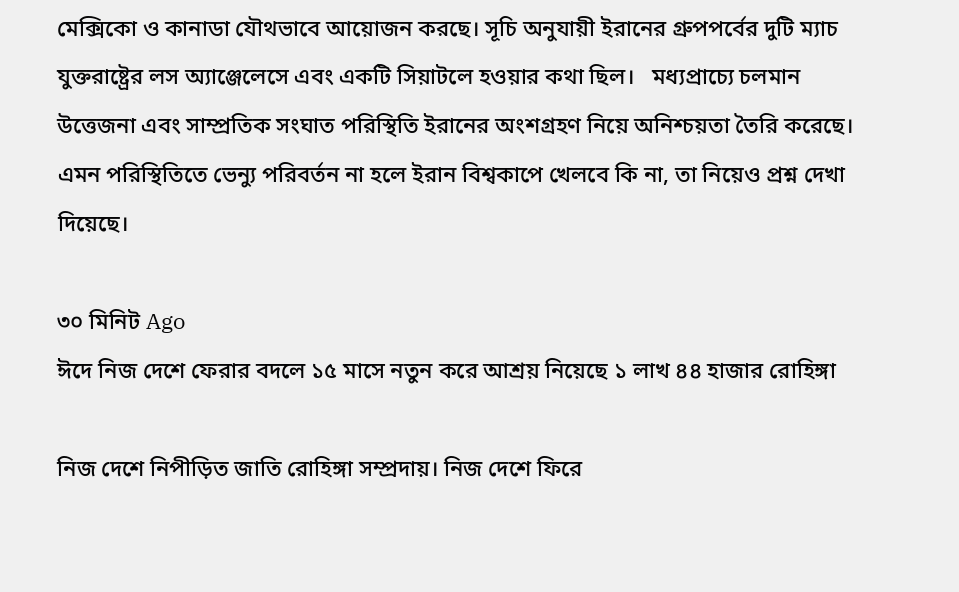মেক্সিকো ও কানাডা যৌথভাবে আয়োজন করছে। সূচি অনুযায়ী ইরানের গ্রুপপর্বের দুটি ম্যাচ যুক্তরাষ্ট্রের লস অ্যাঞ্জেলেসে এবং একটি সিয়াটলে হওয়ার কথা ছিল।   মধ্যপ্রাচ্যে চলমান উত্তেজনা এবং সাম্প্রতিক সংঘাত পরিস্থিতি ইরানের অংশগ্রহণ নিয়ে অনিশ্চয়তা তৈরি করেছে। এমন পরিস্থিতিতে ভেন্যু পরিবর্তন না হলে ইরান বিশ্বকাপে খেলবে কি না, তা নিয়েও প্রশ্ন দেখা দিয়েছে।

৩০ মিনিট Ago
ঈদে নিজ দেশে ফেরার বদলে ১৫ মাসে নতুন করে আশ্রয় নিয়েছে ১ লাখ ৪৪ হাজার রোহিঙ্গা

নিজ দেশে নিপীড়িত জাতি রোহিঙ্গা সম্প্রদায়। নিজ দেশে ফিরে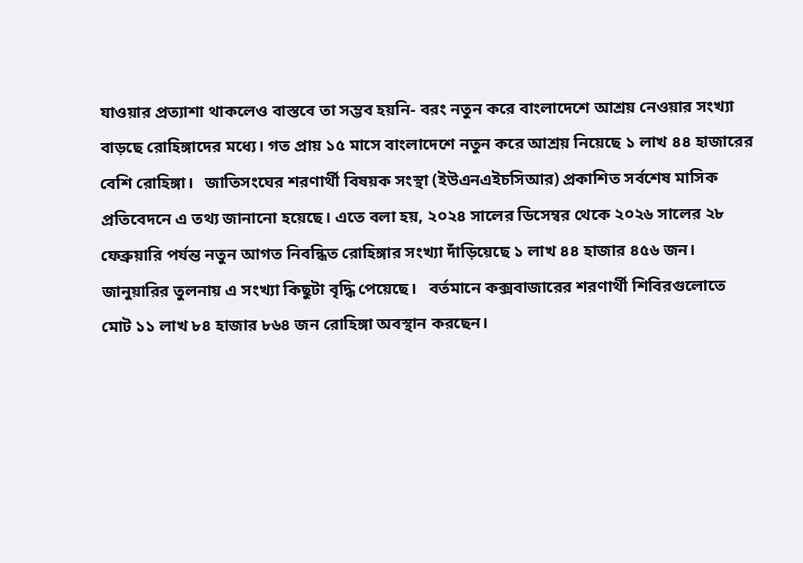যাওয়ার প্রত্যাশা থাকলেও বাস্তবে তা সম্ভব হয়নি- বরং নতুন করে বাংলাদেশে আশ্রয় নেওয়ার সংখ্যা বাড়ছে রোহিঙ্গাদের মধ্যে। গত প্রায় ১৫ মাসে বাংলাদেশে নতুন করে আশ্রয় নিয়েছে ১ লাখ ৪৪ হাজারের বেশি রোহিঙ্গা।   জাতিসংঘের শরণার্থী বিষয়ক সংস্থা (ইউএনএইচসিআর) প্রকাশিত সর্বশেষ মাসিক প্রতিবেদনে এ তথ্য জানানো হয়েছে। এতে বলা হয়, ২০২৪ সালের ডিসেম্বর থেকে ২০২৬ সালের ২৮ ফেব্রুয়ারি পর্যন্ত নতুন আগত নিবন্ধিত রোহিঙ্গার সংখ্যা দাঁড়িয়েছে ১ লাখ ৪৪ হাজার ৪৫৬ জন। জানুয়ারির তুলনায় এ সংখ্যা কিছুটা বৃদ্ধি পেয়েছে।   বর্তমানে কক্সবাজারের শরণার্থী শিবিরগুলোতে মোট ১১ লাখ ৮৪ হাজার ৮৬৪ জন রোহিঙ্গা অবস্থান করছেন।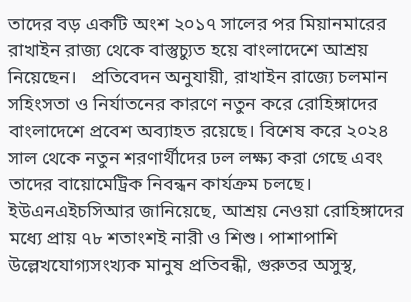তাদের বড় একটি অংশ ২০১৭ সালের পর মিয়ানমারের রাখাইন রাজ্য থেকে বাস্তুচ্যুত হয়ে বাংলাদেশে আশ্রয় নিয়েছেন।   প্রতিবেদন অনুযায়ী, রাখাইন রাজ্যে চলমান সহিংসতা ও নির্যাতনের কারণে নতুন করে রোহিঙ্গাদের বাংলাদেশে প্রবেশ অব্যাহত রয়েছে। বিশেষ করে ২০২৪ সাল থেকে নতুন শরণার্থীদের ঢল লক্ষ্য করা গেছে এবং তাদের বায়োমেট্রিক নিবন্ধন কার্যক্রম চলছে।   ইউএনএইচসিআর জানিয়েছে, আশ্রয় নেওয়া রোহিঙ্গাদের মধ্যে প্রায় ৭৮ শতাংশই নারী ও শিশু। পাশাপাশি উল্লেখযোগ্যসংখ্যক মানুষ প্রতিবন্ধী, গুরুতর অসুস্থ,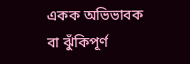একক অভিভাবক বা ঝুঁকিপূর্ণ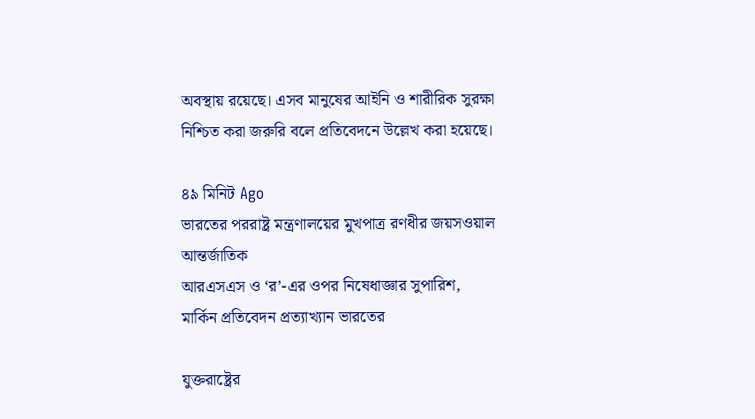অবস্থায় রয়েছে। এসব মানুষের আইনি ও শারীরিক সুরক্ষা নিশ্চিত করা জরুরি বলে প্রতিবেদনে উল্লেখ করা হয়েছে।

৪৯ মিনিট Ago
ভারতের পররাষ্ট্র মন্ত্রণালয়ের মুখপাত্র রণধীর জয়সওয়াল
আন্তর্জাতিক
আরএসএস ও ‘র’-এর ওপর নিষেধাজ্ঞার সুপারিশ, মার্কিন প্রতিবেদন প্রত্যাখ্যান ভারতের

যুক্তরাষ্ট্রের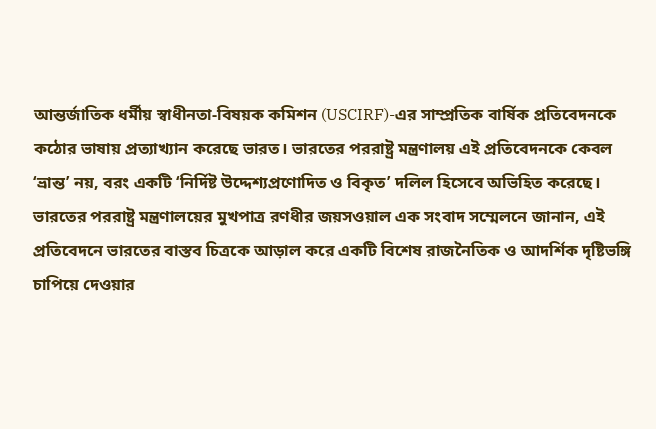আন্তর্জাতিক ধর্মীয় স্বাধীনতা-বিষয়ক কমিশন (USCIRF)-এর সাম্প্রতিক বার্ষিক প্রতিবেদনকে কঠোর ভাষায় প্রত্যাখ্যান করেছে ভারত। ভারতের পররাষ্ট্র মন্ত্রণালয় এই প্রতিবেদনকে কেবল ‘ভ্রান্ত’ নয়, বরং একটি ‘নির্দিষ্ট উদ্দেশ্যপ্রণোদিত ও বিকৃত’ দলিল হিসেবে অভিহিত করেছে। ভারতের পররাষ্ট্র মন্ত্রণালয়ের মুখপাত্র রণধীর জয়সওয়াল এক সংবাদ সম্মেলনে জানান, এই প্রতিবেদনে ভারতের বাস্তব চিত্রকে আড়াল করে একটি বিশেষ রাজনৈতিক ও আদর্শিক দৃষ্টিভঙ্গি চাপিয়ে দেওয়ার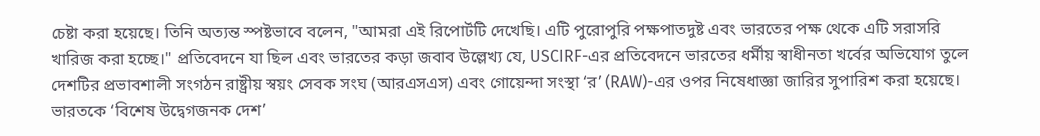চেষ্টা করা হয়েছে। তিনি অত্যন্ত স্পষ্টভাবে বলেন, "আমরা এই রিপোর্টটি দেখেছি। এটি পুরোপুরি পক্ষপাতদুষ্ট এবং ভারতের পক্ষ থেকে এটি সরাসরি খারিজ করা হচ্ছে।" প্রতিবেদনে যা ছিল এবং ভারতের কড়া জবাব উল্লেখ্য যে, USCIRF-এর প্রতিবেদনে ভারতের ধর্মীয় স্বাধীনতা খর্বের অভিযোগ তুলে দেশটির প্রভাবশালী সংগঠন রাষ্ট্রীয় স্বয়ং সেবক সংঘ (আরএসএস) এবং গোয়েন্দা সংস্থা ‘র’ (RAW)-এর ওপর নিষেধাজ্ঞা জারির সুপারিশ করা হয়েছে। ভারতকে ‘বিশেষ উদ্বেগজনক দেশ’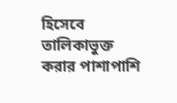হিসেবে তালিকাভুক্ত করার পাশাপাশি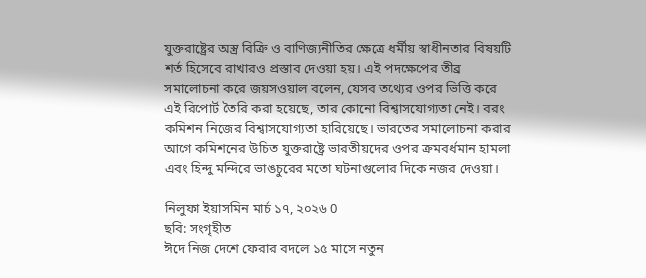যুক্তরাষ্ট্রের অস্ত্র বিক্রি ও বাণিজ্যনীতির ক্ষেত্রে ধর্মীয় স্বাধীনতার বিষয়টি শর্ত হিসেবে রাখারও প্রস্তাব দেওয়া হয়। এই পদক্ষেপের তীব্র সমালোচনা করে জয়সওয়াল বলেন, যেসব তথ্যের ওপর ভিত্তি করে এই রিপোর্ট তৈরি করা হয়েছে, তার কোনো বিশ্বাসযোগ্যতা নেই। বরং কমিশন নিজের বিশ্বাসযোগ্যতা হারিয়েছে। ভারতের সমালোচনা করার আগে কমিশনের উচিত যুক্তরাষ্ট্রে ভারতীয়দের ওপর ক্রমবর্ধমান হামলা এবং হিন্দু মন্দিরে ভাঙচুরের মতো ঘটনাগুলোর দিকে নজর দেওয়া।

নিলুফা ইয়াসমিন মার্চ ১৭, ২০২৬ 0
ছবি: সংগৃহীত
ঈদে নিজ দেশে ফেরার বদলে ১৫ মাসে নতুন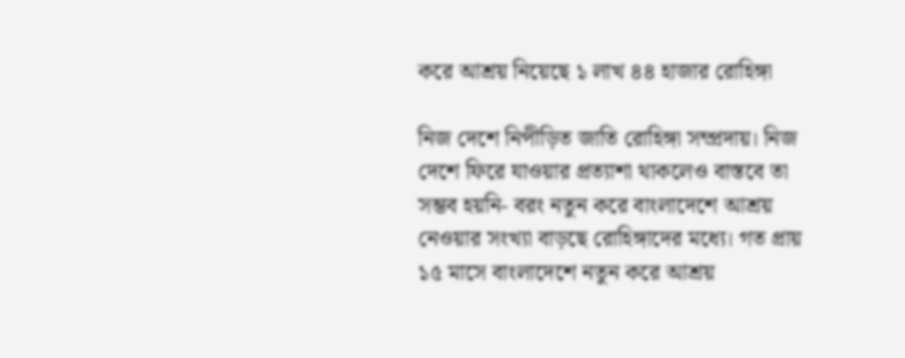করে আশ্রয় নিয়েছে ১ লাখ ৪৪ হাজার রোহিঙ্গা

নিজ দেশে নিপীড়িত জাতি রোহিঙ্গা সম্প্রদায়। নিজ দেশে ফিরে যাওয়ার প্রত্যাশা থাকলেও বাস্তবে তা সম্ভব হয়নি- বরং নতুন করে বাংলাদেশে আশ্রয় নেওয়ার সংখ্যা বাড়ছে রোহিঙ্গাদের মধ্যে। গত প্রায় ১৫ মাসে বাংলাদেশে নতুন করে আশ্রয়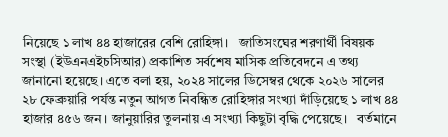নিয়েছে ১ লাখ ৪৪ হাজারের বেশি রোহিঙ্গা।   জাতিসংঘের শরণার্থী বিষয়ক সংস্থা (ইউএনএইচসিআর) প্রকাশিত সর্বশেষ মাসিক প্রতিবেদনে এ তথ্য জানানো হয়েছে। এতে বলা হয়, ২০২৪ সালের ডিসেম্বর থেকে ২০২৬ সালের ২৮ ফেব্রুয়ারি পর্যন্ত নতুন আগত নিবন্ধিত রোহিঙ্গার সংখ্যা দাঁড়িয়েছে ১ লাখ ৪৪ হাজার ৪৫৬ জন। জানুয়ারির তুলনায় এ সংখ্যা কিছুটা বৃদ্ধি পেয়েছে।   বর্তমানে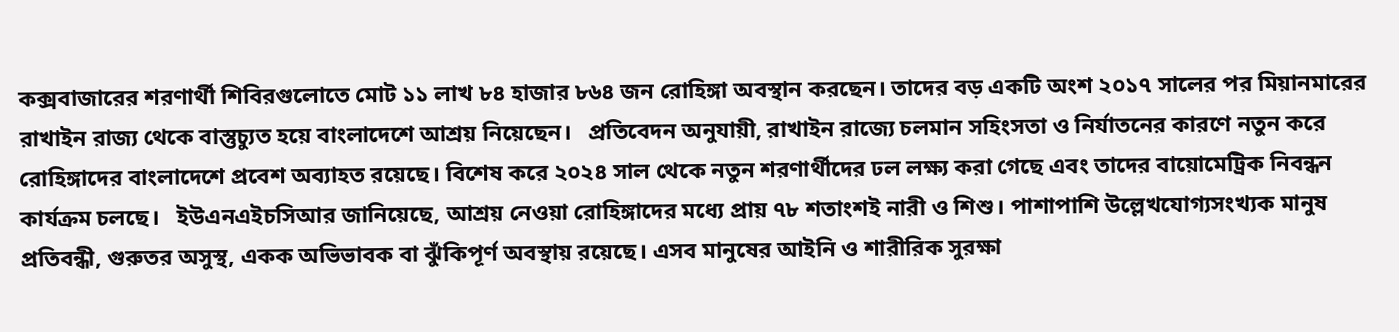কক্সবাজারের শরণার্থী শিবিরগুলোতে মোট ১১ লাখ ৮৪ হাজার ৮৬৪ জন রোহিঙ্গা অবস্থান করছেন। তাদের বড় একটি অংশ ২০১৭ সালের পর মিয়ানমারের রাখাইন রাজ্য থেকে বাস্তুচ্যুত হয়ে বাংলাদেশে আশ্রয় নিয়েছেন।   প্রতিবেদন অনুযায়ী, রাখাইন রাজ্যে চলমান সহিংসতা ও নির্যাতনের কারণে নতুন করে রোহিঙ্গাদের বাংলাদেশে প্রবেশ অব্যাহত রয়েছে। বিশেষ করে ২০২৪ সাল থেকে নতুন শরণার্থীদের ঢল লক্ষ্য করা গেছে এবং তাদের বায়োমেট্রিক নিবন্ধন কার্যক্রম চলছে।   ইউএনএইচসিআর জানিয়েছে, আশ্রয় নেওয়া রোহিঙ্গাদের মধ্যে প্রায় ৭৮ শতাংশই নারী ও শিশু। পাশাপাশি উল্লেখযোগ্যসংখ্যক মানুষ প্রতিবন্ধী, গুরুতর অসুস্থ, একক অভিভাবক বা ঝুঁকিপূর্ণ অবস্থায় রয়েছে। এসব মানুষের আইনি ও শারীরিক সুরক্ষা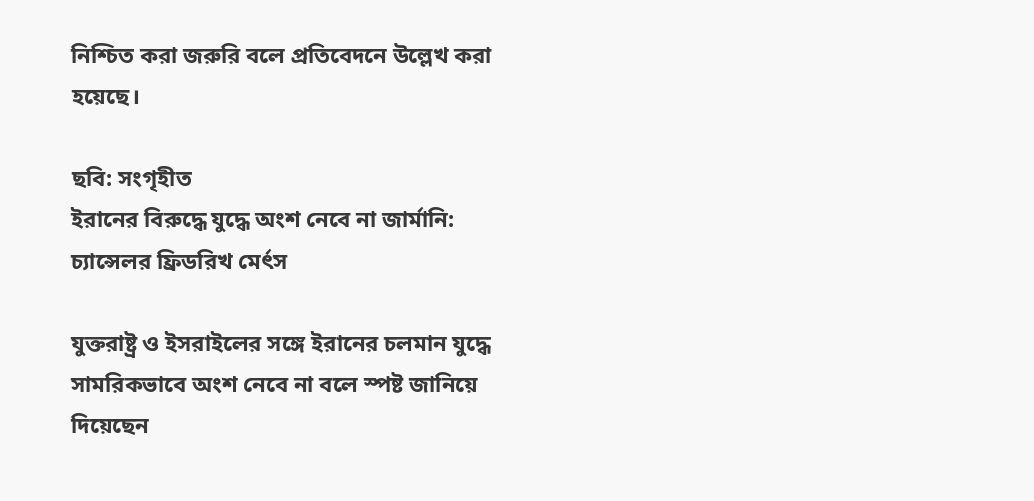নিশ্চিত করা জরুরি বলে প্রতিবেদনে উল্লেখ করা হয়েছে।

ছবি: সংগৃহীত
ইরানের বিরুদ্ধে যুদ্ধে অংশ নেবে না জার্মানি: চ্যান্সেলর ফ্রিডরিখ মের্ৎস

যুক্তরাষ্ট্র ও ইসরাইলের সঙ্গে ইরানের চলমান যুদ্ধে সামরিকভাবে অংশ নেবে না বলে স্পষ্ট জানিয়ে দিয়েছেন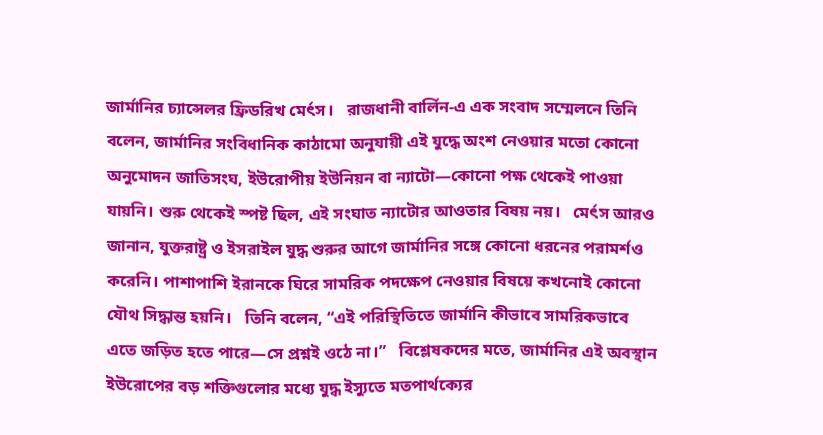জার্মানির চ্যান্সেলর ফ্রিডরিখ মের্ৎস।   রাজধানী বার্লিন-এ এক সংবাদ সম্মেলনে তিনি বলেন, জার্মানির সংবিধানিক কাঠামো অনুযায়ী এই যুদ্ধে অংশ নেওয়ার মতো কোনো অনুমোদন জাতিসংঘ, ইউরোপীয় ইউনিয়ন বা ন্যাটো—কোনো পক্ষ থেকেই পাওয়া যায়নি। শুরু থেকেই স্পষ্ট ছিল, এই সংঘাত ন্যাটোর আওতার বিষয় নয়।   মের্ৎস আরও জানান, যুক্তরাষ্ট্র ও ইসরাইল যুদ্ধ শুরুর আগে জার্মানির সঙ্গে কোনো ধরনের পরামর্শও করেনি। পাশাপাশি ইরানকে ঘিরে সামরিক পদক্ষেপ নেওয়ার বিষয়ে কখনোই কোনো যৌথ সিদ্ধান্ত হয়নি।   তিনি বলেন, “এই পরিস্থিতিতে জার্মানি কীভাবে সামরিকভাবে এতে জড়িত হতে পারে—সে প্রশ্নই ওঠে না।”   বিশ্লেষকদের মতে, জার্মানির এই অবস্থান ইউরোপের বড় শক্তিগুলোর মধ্যে যুদ্ধ ইস্যুতে মতপার্থক্যের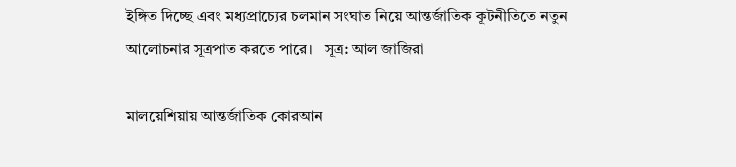ইঙ্গিত দিচ্ছে এবং মধ্যপ্রাচ্যের চলমান সংঘাত নিয়ে আন্তর্জাতিক কূটনীতিতে নতুন আলোচনার সূত্রপাত করতে পারে।   সূত্র: আল জাজিরা

মালয়েশিয়ায় আন্তর্জাতিক কোরআন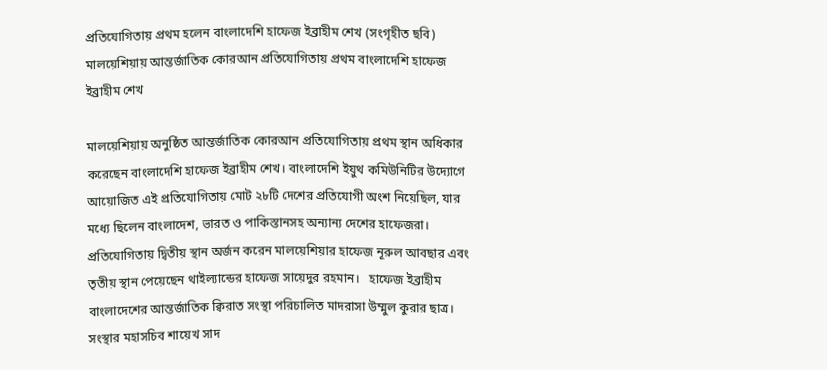প্রতিযোগিতায় প্রথম হলেন বাংলাদেশি হাফেজ ইব্রাহীম শেখ (সংগৃহীত ছবি)
মালয়েশিয়ায় আন্তর্জাতিক কোরআন প্রতিযোগিতায় প্রথম বাংলাদেশি হাফেজ ইব্রাহীম শেখ

মালয়েশিয়ায় অনুষ্ঠিত আন্তর্জাতিক কোরআন প্রতিযোগিতায় প্রথম স্থান অধিকার করেছেন বাংলাদেশি হাফেজ ইব্রাহীম শেখ। বাংলাদেশি ইয়ুথ কমিউনিটির উদ্যোগে আয়োজিত এই প্রতিযোগিতায় মোট ২৮টি দেশের প্রতিযোগী অংশ নিয়েছিল, যার মধ্যে ছিলেন বাংলাদেশ, ভারত ও পাকিস্তানসহ অন্যান্য দেশের হাফেজরা।   প্রতিযোগিতায় দ্বিতীয় স্থান অর্জন করেন মালয়েশিয়ার হাফেজ নূরুল আবছার এবং তৃতীয় স্থান পেয়েছেন থাইল্যান্ডের হাফেজ সায়েদুর রহমান।   হাফেজ ইব্রাহীম বাংলাদেশের আন্তর্জাতিক ক্বিরাত সংস্থা পরিচালিত মাদরাসা উম্মুল কুরার ছাত্র। সংস্থার মহাসচিব শায়েখ সাদ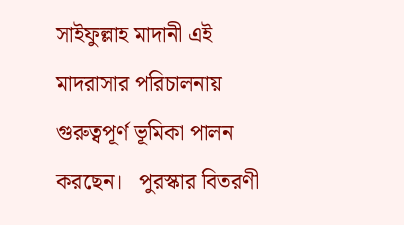সাইফুল্লাহ মাদানী এই মাদরাসার পরিচালনায় গুরুত্বপূর্ণ ভূমিকা পালন করছেন।   পুরস্কার বিতরণী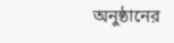অনুষ্ঠানের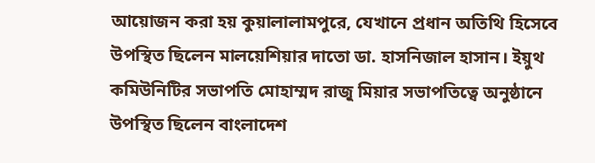আয়োজন করা হয় কুয়ালালামপুরে, যেখানে প্রধান অতিথি হিসেবে উপস্থিত ছিলেন মালয়েশিয়ার দাতো ডা. হাসনিজাল হাসান। ইয়ুথ কমিউনিটির সভাপতি মোহাম্মদ রাজু মিয়ার সভাপতিত্বে অনুষ্ঠানে উপস্থিত ছিলেন বাংলাদেশ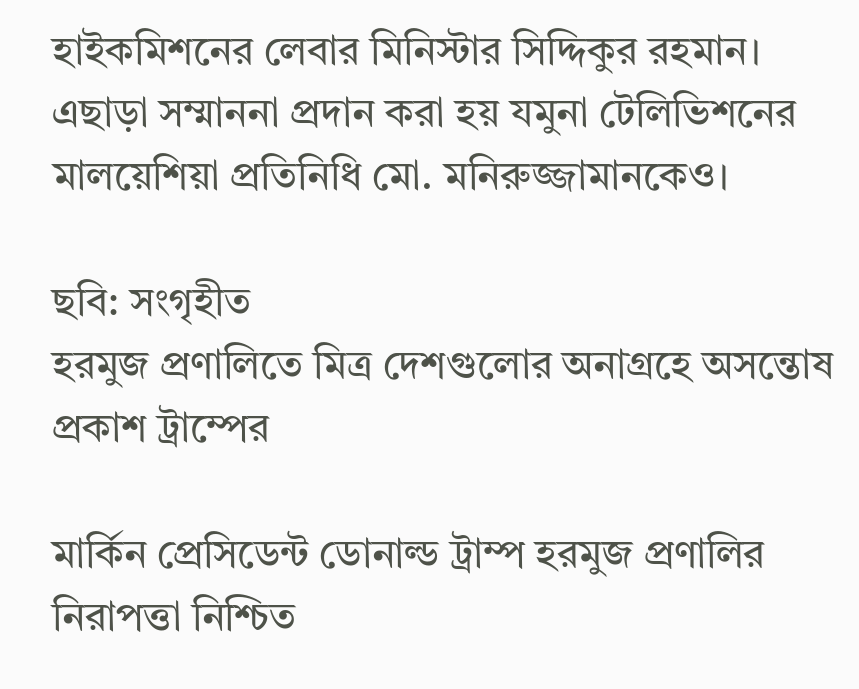হাইকমিশনের লেবার মিনিস্টার সিদ্দিকুর রহমান। এছাড়া সম্মাননা প্রদান করা হয় যমুনা টেলিভিশনের মালয়েশিয়া প্রতিনিধি মো. মনিরুজ্জামানকেও।

ছবি: সংগৃহীত
হরমুজ প্রণালিতে মিত্র দেশগুলোর অনাগ্রহে অসন্তোষ প্রকাশ ট্রাম্পের

মার্কিন প্রেসিডেন্ট ডোনাল্ড ট্রাম্প হরমুজ প্রণালির নিরাপত্তা নিশ্চিত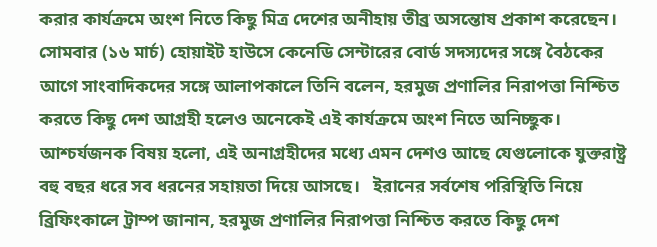করার কার্যক্রমে অংশ নিতে কিছু মিত্র দেশের অনীহায় তীব্র অসন্তোষ প্রকাশ করেছেন। সোমবার (১৬ মার্চ) হোয়াইট হাউসে কেনেডি সেন্টারের বোর্ড সদস্যদের সঙ্গে বৈঠকের আগে সাংবাদিকদের সঙ্গে আলাপকালে তিনি বলেন, হরমুজ প্রণালির নিরাপত্তা নিশ্চিত করতে কিছু দেশ আগ্রহী হলেও অনেকেই এই কার্যক্রমে অংশ নিতে অনিচ্ছুক। আশ্চর্যজনক বিষয় হলো, এই অনাগ্রহীদের মধ্যে এমন দেশও আছে যেগুলোকে যুক্তরাষ্ট্র বহু বছর ধরে সব ধরনের সহায়তা দিয়ে আসছে।   ইরানের সর্বশেষ পরিস্থিতি নিয়ে ব্রিফিংকালে ট্রাম্প জানান, হরমুজ প্রণালির নিরাপত্তা নিশ্চিত করতে কিছু দেশ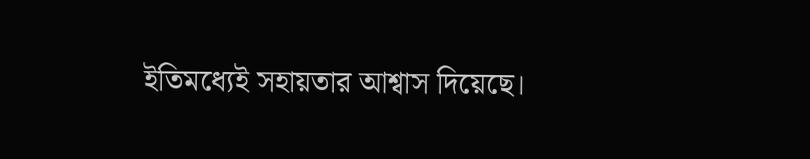ইতিমধ্যেই সহায়তার আশ্বাস দিয়েছে।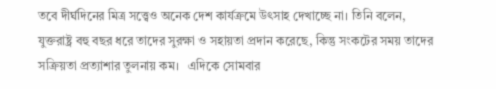তবে দীর্ঘদিনের মিত্র সত্ত্বেও অনেক দেশ কার্যক্রমে উৎসাহ দেখাচ্ছে না। তিনি বলেন, যুক্তরাষ্ট্র বহু বছর ধরে তাদের সুরক্ষা ও সহায়তা প্রদান করেছে, কিন্তু সংকটের সময় তাদের সক্রিয়তা প্রত্যাশার তুলনায় কম।   এদিকে সোমবার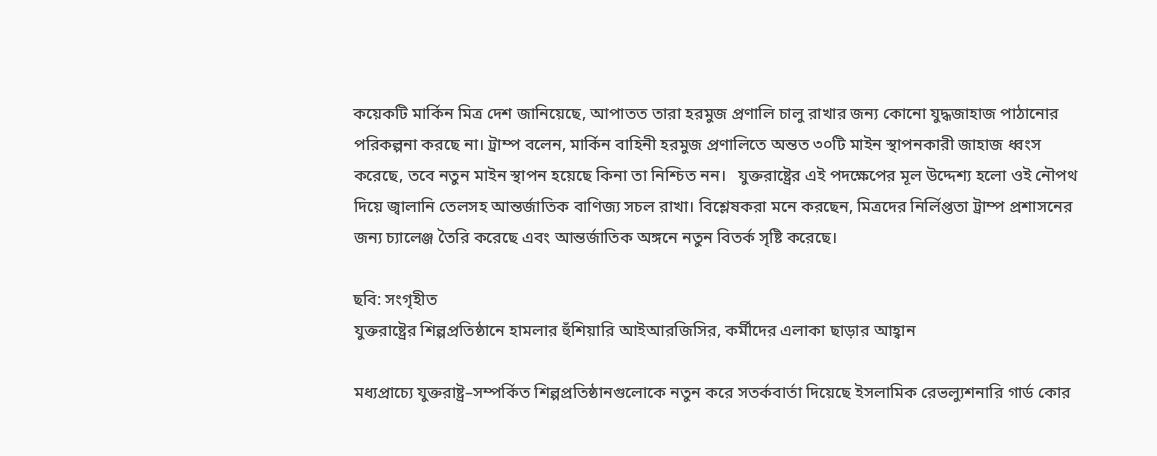কয়েকটি মার্কিন মিত্র দেশ জানিয়েছে, আপাতত তারা হরমুজ প্রণালি চালু রাখার জন্য কোনো যুদ্ধজাহাজ পাঠানোর পরিকল্পনা করছে না। ট্রাম্প বলেন, মার্কিন বাহিনী হরমুজ প্রণালিতে অন্তত ৩০টি মাইন স্থাপনকারী জাহাজ ধ্বংস করেছে, তবে নতুন মাইন স্থাপন হয়েছে কিনা তা নিশ্চিত নন।   যুক্তরাষ্ট্রের এই পদক্ষেপের মূল উদ্দেশ্য হলো ওই নৌপথ দিয়ে জ্বালানি তেলসহ আন্তর্জাতিক বাণিজ্য সচল রাখা। বিশ্লেষকরা মনে করছেন, মিত্রদের নির্লিপ্ততা ট্রাম্প প্রশাসনের জন্য চ্যালেঞ্জ তৈরি করেছে এবং আন্তর্জাতিক অঙ্গনে নতুন বিতর্ক সৃষ্টি করেছে।

ছবি: সংগৃহীত
যুক্তরাষ্ট্রের শিল্পপ্রতিষ্ঠানে হামলার হুঁশিয়ারি আইআরজিসির, কর্মীদের এলাকা ছাড়ার আহ্বান

মধ্যপ্রাচ্যে যুক্তরাষ্ট্র–সম্পর্কিত শিল্পপ্রতিষ্ঠানগুলোকে নতুন করে সতর্কবার্তা দিয়েছে ইসলামিক রেভল্যুশনারি গার্ড কোর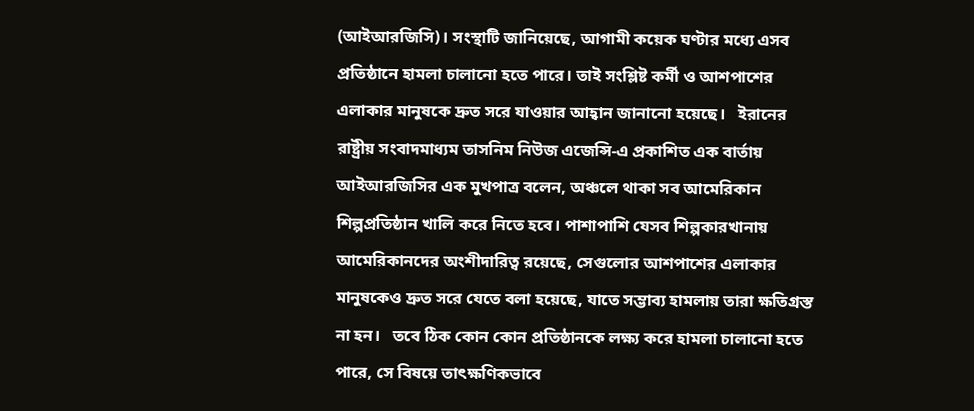(আইআরজিসি)। সংস্থাটি জানিয়েছে, আগামী কয়েক ঘণ্টার মধ্যে এসব প্রতিষ্ঠানে হামলা চালানো হতে পারে। তাই সংশ্লিষ্ট কর্মী ও আশপাশের এলাকার মানুষকে দ্রুত সরে যাওয়ার আহ্বান জানানো হয়েছে।   ইরানের রাষ্ট্রীয় সংবাদমাধ্যম তাসনিম নিউজ এজেন্সি-এ প্রকাশিত এক বার্তায় আইআরজিসির এক মুখপাত্র বলেন, অঞ্চলে থাকা সব আমেরিকান শিল্পপ্রতিষ্ঠান খালি করে নিতে হবে। পাশাপাশি যেসব শিল্পকারখানায় আমেরিকানদের অংশীদারিত্ব রয়েছে, সেগুলোর আশপাশের এলাকার মানুষকেও দ্রুত সরে যেতে বলা হয়েছে, যাতে সম্ভাব্য হামলায় তারা ক্ষতিগ্রস্ত না হন।   তবে ঠিক কোন কোন প্রতিষ্ঠানকে লক্ষ্য করে হামলা চালানো হতে পারে, সে বিষয়ে তাৎক্ষণিকভাবে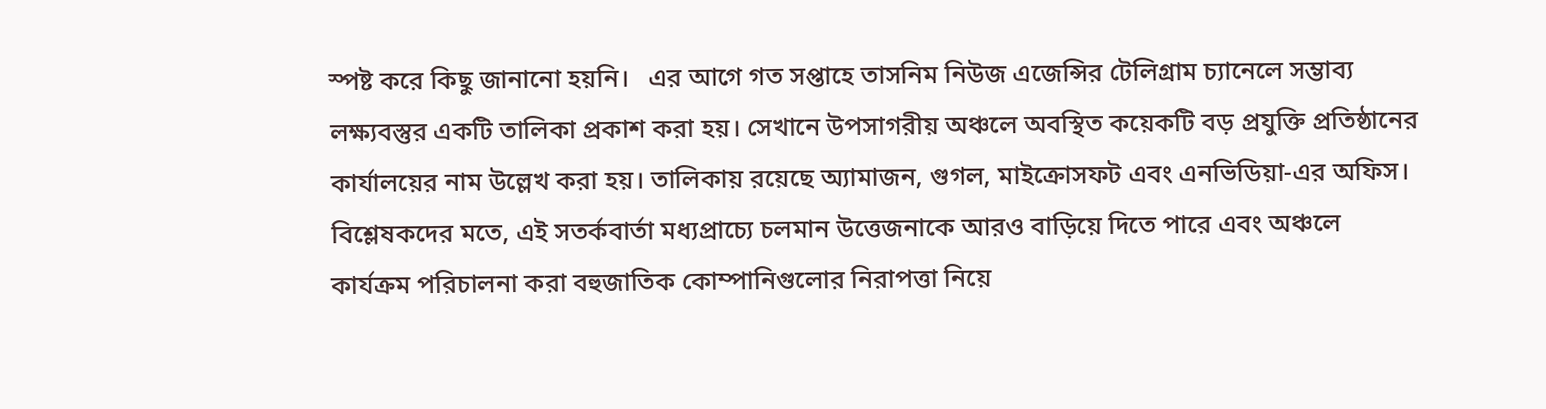স্পষ্ট করে কিছু জানানো হয়নি।   এর আগে গত সপ্তাহে তাসনিম নিউজ এজেন্সির টেলিগ্রাম চ্যানেলে সম্ভাব্য লক্ষ্যবস্তুর একটি তালিকা প্রকাশ করা হয়। সেখানে উপসাগরীয় অঞ্চলে অবস্থিত কয়েকটি বড় প্রযুক্তি প্রতিষ্ঠানের কার্যালয়ের নাম উল্লেখ করা হয়। তালিকায় রয়েছে অ্যামাজন, গুগল, মাইক্রোসফট এবং এনভিডিয়া-এর অফিস।   বিশ্লেষকদের মতে, এই সতর্কবার্তা মধ্যপ্রাচ্যে চলমান উত্তেজনাকে আরও বাড়িয়ে দিতে পারে এবং অঞ্চলে কার্যক্রম পরিচালনা করা বহুজাতিক কোম্পানিগুলোর নিরাপত্তা নিয়ে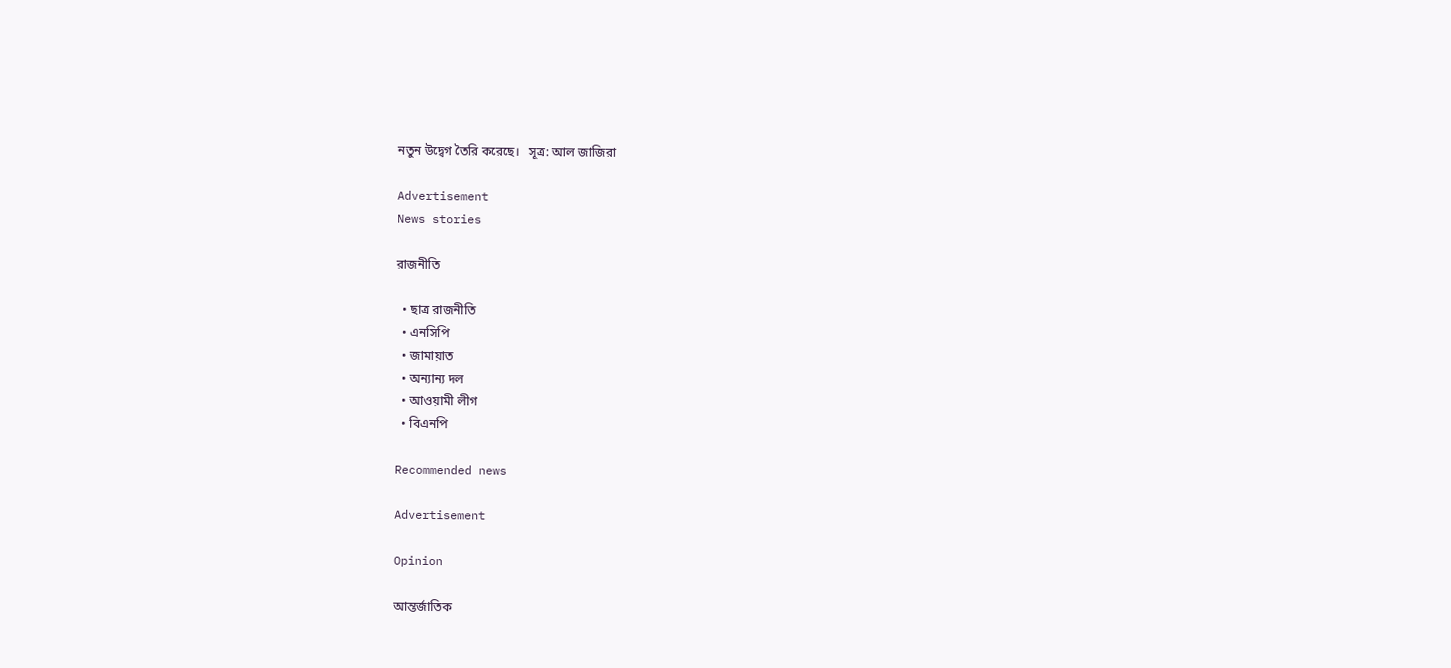নতুন উদ্বেগ তৈরি করেছে।   সূত্র: আল জাজিরা

Advertisement
News stories

রাজনীতি

  • ছাত্র রাজনীতি
  • এনসিপি
  • জামায়াত
  • অন্যান্য দল
  • আওয়ামী লীগ
  • বিএনপি

Recommended news

Advertisement

Opinion

আন্তর্জাতিক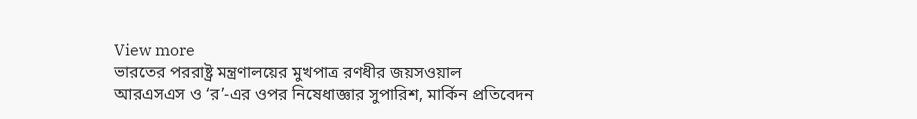View more
ভারতের পররাষ্ট্র মন্ত্রণালয়ের মুখপাত্র রণধীর জয়সওয়াল
আরএসএস ও ‘র’-এর ওপর নিষেধাজ্ঞার সুপারিশ, মার্কিন প্রতিবেদন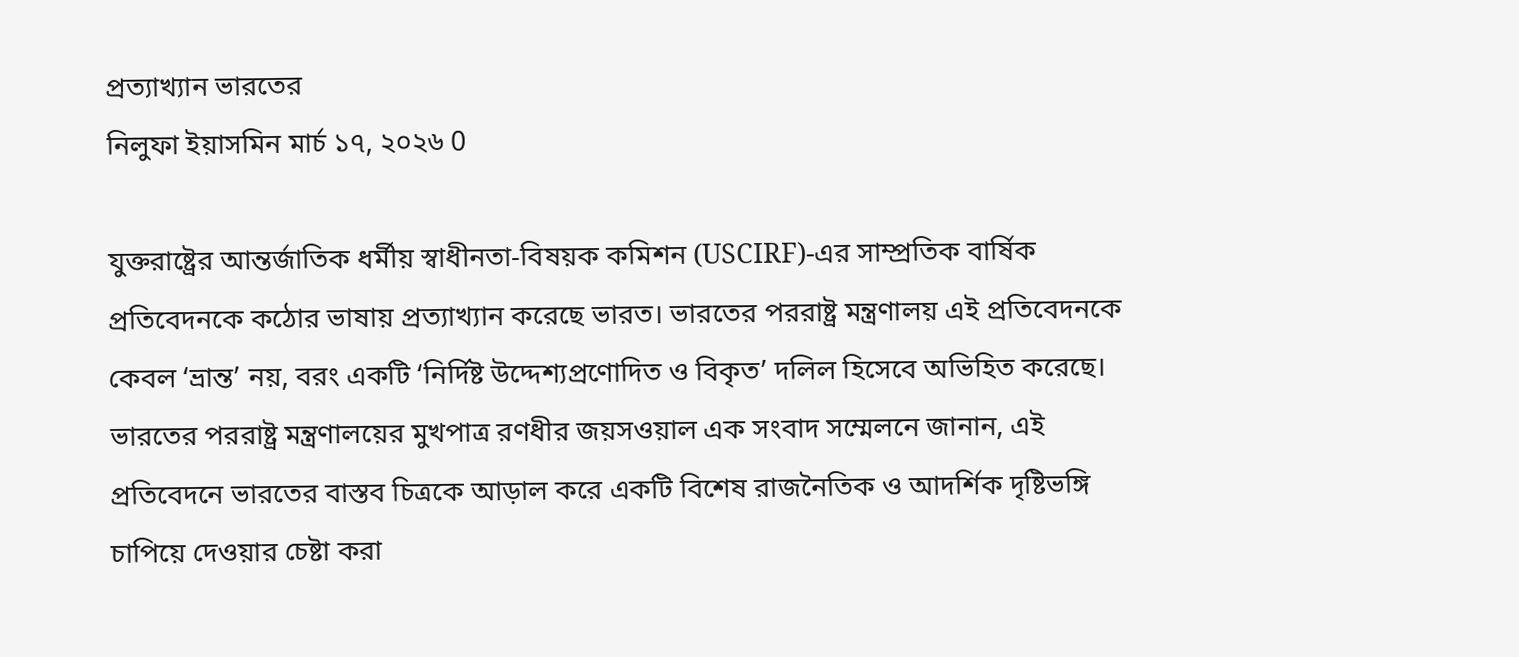প্রত্যাখ্যান ভারতের
নিলুফা ইয়াসমিন মার্চ ১৭, ২০২৬ 0

যুক্তরাষ্ট্রের আন্তর্জাতিক ধর্মীয় স্বাধীনতা-বিষয়ক কমিশন (USCIRF)-এর সাম্প্রতিক বার্ষিক প্রতিবেদনকে কঠোর ভাষায় প্রত্যাখ্যান করেছে ভারত। ভারতের পররাষ্ট্র মন্ত্রণালয় এই প্রতিবেদনকে কেবল ‘ভ্রান্ত’ নয়, বরং একটি ‘নির্দিষ্ট উদ্দেশ্যপ্রণোদিত ও বিকৃত’ দলিল হিসেবে অভিহিত করেছে। ভারতের পররাষ্ট্র মন্ত্রণালয়ের মুখপাত্র রণধীর জয়সওয়াল এক সংবাদ সম্মেলনে জানান, এই প্রতিবেদনে ভারতের বাস্তব চিত্রকে আড়াল করে একটি বিশেষ রাজনৈতিক ও আদর্শিক দৃষ্টিভঙ্গি চাপিয়ে দেওয়ার চেষ্টা করা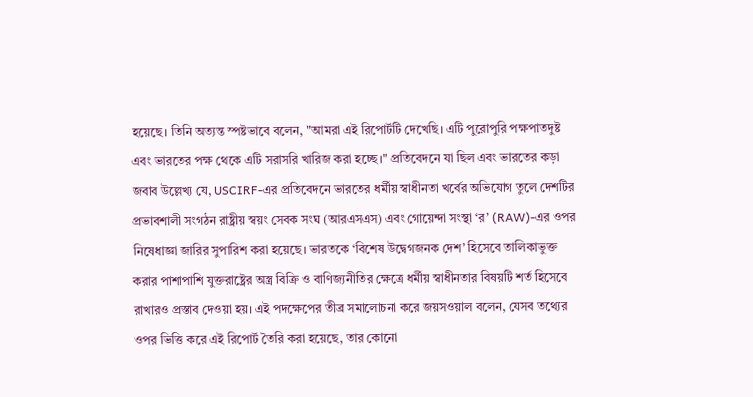হয়েছে। তিনি অত্যন্ত স্পষ্টভাবে বলেন, "আমরা এই রিপোর্টটি দেখেছি। এটি পুরোপুরি পক্ষপাতদুষ্ট এবং ভারতের পক্ষ থেকে এটি সরাসরি খারিজ করা হচ্ছে।" প্রতিবেদনে যা ছিল এবং ভারতের কড়া জবাব উল্লেখ্য যে, USCIRF-এর প্রতিবেদনে ভারতের ধর্মীয় স্বাধীনতা খর্বের অভিযোগ তুলে দেশটির প্রভাবশালী সংগঠন রাষ্ট্রীয় স্বয়ং সেবক সংঘ (আরএসএস) এবং গোয়েন্দা সংস্থা ‘র’ (RAW)-এর ওপর নিষেধাজ্ঞা জারির সুপারিশ করা হয়েছে। ভারতকে ‘বিশেষ উদ্বেগজনক দেশ’ হিসেবে তালিকাভুক্ত করার পাশাপাশি যুক্তরাষ্ট্রের অস্ত্র বিক্রি ও বাণিজ্যনীতির ক্ষেত্রে ধর্মীয় স্বাধীনতার বিষয়টি শর্ত হিসেবে রাখারও প্রস্তাব দেওয়া হয়। এই পদক্ষেপের তীব্র সমালোচনা করে জয়সওয়াল বলেন, যেসব তথ্যের ওপর ভিত্তি করে এই রিপোর্ট তৈরি করা হয়েছে, তার কোনো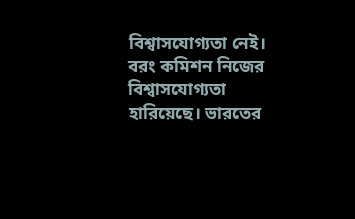বিশ্বাসযোগ্যতা নেই। বরং কমিশন নিজের বিশ্বাসযোগ্যতা হারিয়েছে। ভারতের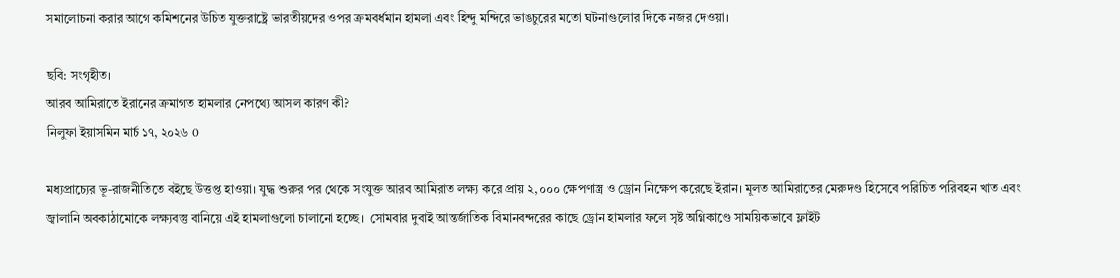সমালোচনা করার আগে কমিশনের উচিত যুক্তরাষ্ট্রে ভারতীয়দের ওপর ক্রমবর্ধমান হামলা এবং হিন্দু মন্দিরে ভাঙচুরের মতো ঘটনাগুলোর দিকে নজর দেওয়া।

ছবি: সংগৃহীত।
আরব আমিরাতে ইরানের ক্রমাগত হামলার নেপথ্যে আসল কারণ কী?
নিলুফা ইয়াসমিন মার্চ ১৭, ২০২৬ 0

মধ্যপ্রাচ্যের ভূ-রাজনীতিতে বইছে উত্তপ্ত হাওয়া। যুদ্ধ শুরুর পর থেকে সংযুক্ত আরব আমিরাত লক্ষ্য করে প্রায় ২,০০০ ক্ষেপণাস্ত্র ও ড্রোন নিক্ষেপ করেছে ইরান। মূলত আমিরাতের মেরুদণ্ড হিসেবে পরিচিত পরিবহন খাত এবং জ্বালানি অবকাঠামোকে লক্ষ্যবস্তু বানিয়ে এই হামলাগুলো চালানো হচ্ছে।  সোমবার দুবাই আন্তর্জাতিক বিমানবন্দরের কাছে ড্রোন হামলার ফলে সৃষ্ট অগ্নিকাণ্ডে সাময়িকভাবে ফ্লাইট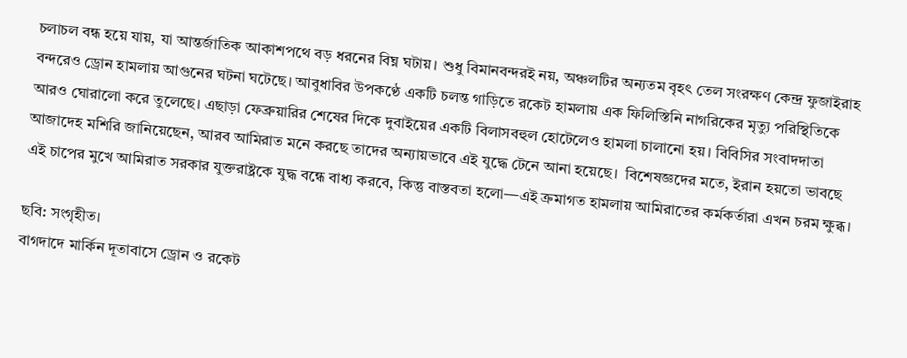চলাচল বন্ধ হয়ে যায়, যা আন্তর্জাতিক আকাশপথে বড় ধরনের বিঘ্ন ঘটায়। শুধু বিমানবন্দরই নয়, অঞ্চলটির অন্যতম বৃহৎ তেল সংরক্ষণ কেন্দ্র ফুজাইরাহ বন্দরেও ড্রোন হামলায় আগুনের ঘটনা ঘটেছে। আবুধাবির উপকণ্ঠে একটি চলন্ত গাড়িতে রকেট হামলায় এক ফিলিস্তিনি নাগরিকের মৃত্যু পরিস্থিতিকে আরও ঘোরালো করে তুলেছে। এছাড়া ফেব্রুয়ারির শেষের দিকে দুবাইয়ের একটি বিলাসবহুল হোটেলেও হামলা চালানো হয়। বিবিসির সংবাদদাতা আজাদেহ মশিরি জানিয়েছেন, আরব আমিরাত মনে করছে তাদের অন্যায়ভাবে এই যুদ্ধে টেনে আনা হয়েছে।  বিশেষজ্ঞদের মতে, ইরান হয়তো ভাবছে এই চাপের মুখে আমিরাত সরকার যুক্তরাষ্ট্রকে যুদ্ধ বন্ধে বাধ্য করবে, কিন্তু বাস্তবতা হলো—এই ক্রমাগত হামলায় আমিরাতের কর্মকর্তারা এখন চরম ক্ষুব্ধ।

ছবি: সংগৃহীত।
বাগদাদে মার্কিন দূতাবাসে ড্রোন ও রকেট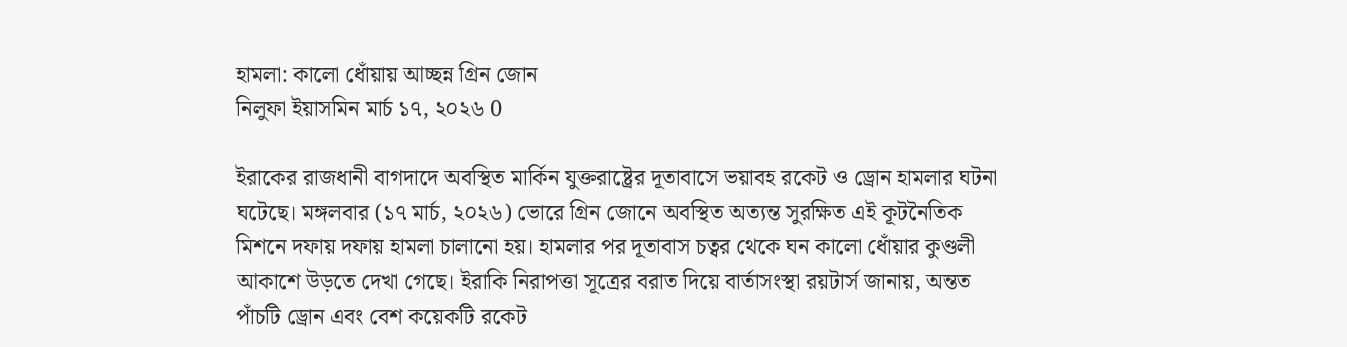হামলা: কালো ধোঁয়ায় আচ্ছন্ন গ্রিন জোন
নিলুফা ইয়াসমিন মার্চ ১৭, ২০২৬ 0

ইরাকের রাজধানী বাগদাদে অবস্থিত মার্কিন যুক্তরাষ্ট্রের দূতাবাসে ভয়াবহ রকেট ও ড্রোন হামলার ঘটনা ঘটেছে। মঙ্গলবার (১৭ মার্চ, ২০২৬) ভোরে গ্রিন জোনে অবস্থিত অত্যন্ত সুরক্ষিত এই কূটনৈতিক মিশনে দফায় দফায় হামলা চালানো হয়। হামলার পর দূতাবাস চত্বর থেকে ঘন কালো ধোঁয়ার কুণ্ডলী আকাশে উড়তে দেখা গেছে। ইরাকি নিরাপত্তা সূত্রের বরাত দিয়ে বার্তাসংস্থা রয়টার্স জানায়, অন্তত পাঁচটি ড্রোন এবং বেশ কয়েকটি রকেট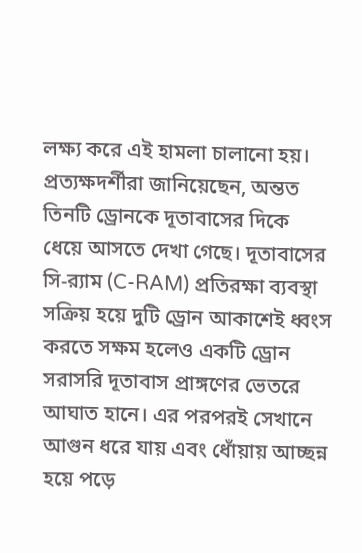লক্ষ্য করে এই হামলা চালানো হয়। প্রত্যক্ষদর্শীরা জানিয়েছেন, অন্তত তিনটি ড্রোনকে দূতাবাসের দিকে ধেয়ে আসতে দেখা গেছে। দূতাবাসের সি-র‌্যাম (C-RAM) প্রতিরক্ষা ব্যবস্থা সক্রিয় হয়ে দুটি ড্রোন আকাশেই ধ্বংস করতে সক্ষম হলেও একটি ড্রোন সরাসরি দূতাবাস প্রাঙ্গণের ভেতরে আঘাত হানে। এর পরপরই সেখানে আগুন ধরে যায় এবং ধোঁয়ায় আচ্ছন্ন হয়ে পড়ে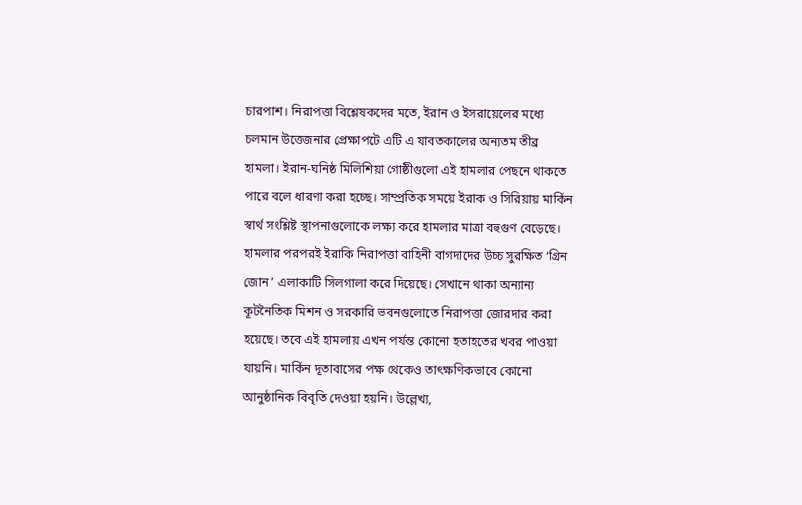চারপাশ। নিরাপত্তা বিশ্লেষকদের মতে, ইরান ও ইসরায়েলের মধ্যে চলমান উত্তেজনার প্রেক্ষাপটে এটি এ যাবতকালের অন্যতম তীব্র হামলা। ইরান-ঘনিষ্ঠ মিলিশিয়া গোষ্ঠীগুলো এই হামলার পেছনে থাকতে পারে বলে ধারণা করা হচ্ছে। সাম্প্রতিক সময়ে ইরাক ও সিরিয়ায় মার্কিন স্বার্থ সংশ্লিষ্ট স্থাপনাগুলোকে লক্ষ্য করে হামলার মাত্রা বহুগুণ বেড়েছে। হামলার পরপরই ইরাকি নিরাপত্তা বাহিনী বাগদাদের উচ্চ সুরক্ষিত ‘গ্রিন জোন’ এলাকাটি সিলগালা করে দিয়েছে। সেখানে থাকা অন্যান্য কূটনৈতিক মিশন ও সরকারি ভবনগুলোতে নিরাপত্তা জোরদার করা হয়েছে। তবে এই হামলায় এখন পর্যন্ত কোনো হতাহতের খবর পাওয়া যায়নি। মার্কিন দূতাবাসের পক্ষ থেকেও তাৎক্ষণিকভাবে কোনো আনুষ্ঠানিক বিবৃতি দেওয়া হয়নি। উল্লেখ্য,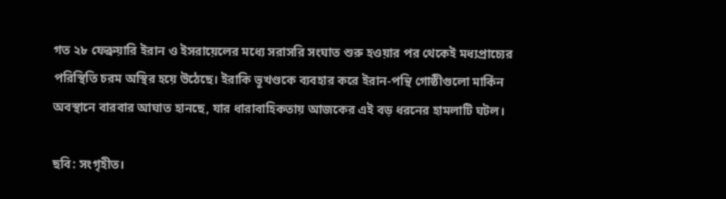গত ২৮ ফেব্রুয়ারি ইরান ও ইসরায়েলের মধ্যে সরাসরি সংঘাত শুরু হওয়ার পর থেকেই মধ্যপ্রাচ্যের পরিস্থিতি চরম অস্থির হয়ে উঠেছে। ইরাকি ভূখণ্ডকে ব্যবহার করে ইরান-পন্থি গোষ্ঠীগুলো মার্কিন অবস্থানে বারবার আঘাত হানছে, যার ধারাবাহিকতায় আজকের এই বড় ধরনের হামলাটি ঘটল।

ছবি: সংগৃহীত।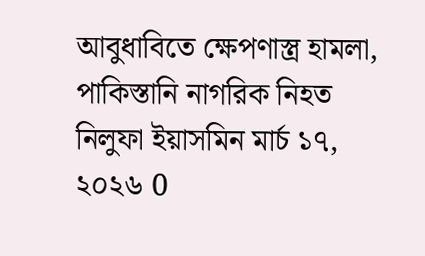আবুধাবিতে ক্ষেপণাস্ত্র হামলা, পাকিস্তানি নাগরিক নিহত
নিলুফা ইয়াসমিন মার্চ ১৭, ২০২৬ 0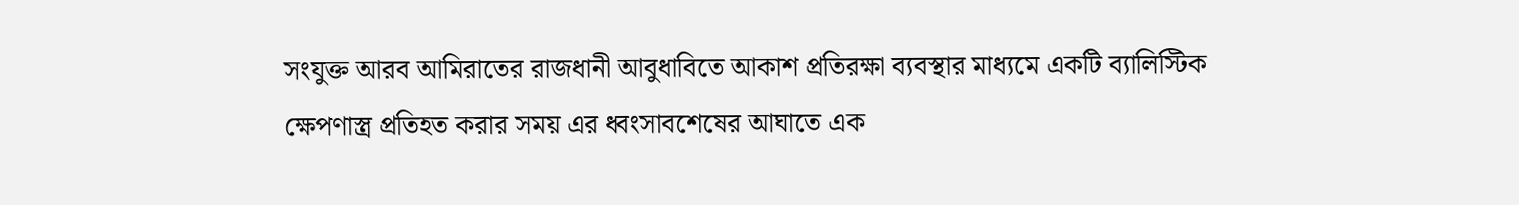সংযুক্ত আরব আমিরাতের রাজধানী আবুধাবিতে আকাশ প্রতিরক্ষা ব্যবস্থার মাধ্যমে একটি ব্যালিস্টিক ক্ষেপণাস্ত্র প্রতিহত করার সময় এর ধ্বংসাবশেষের আঘাতে এক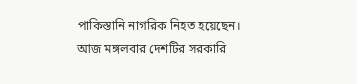পাকিস্তানি নাগরিক নিহত হয়েছেন। আজ মঙ্গলবার দেশটির সরকারি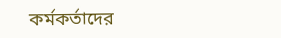কর্মকর্তাদের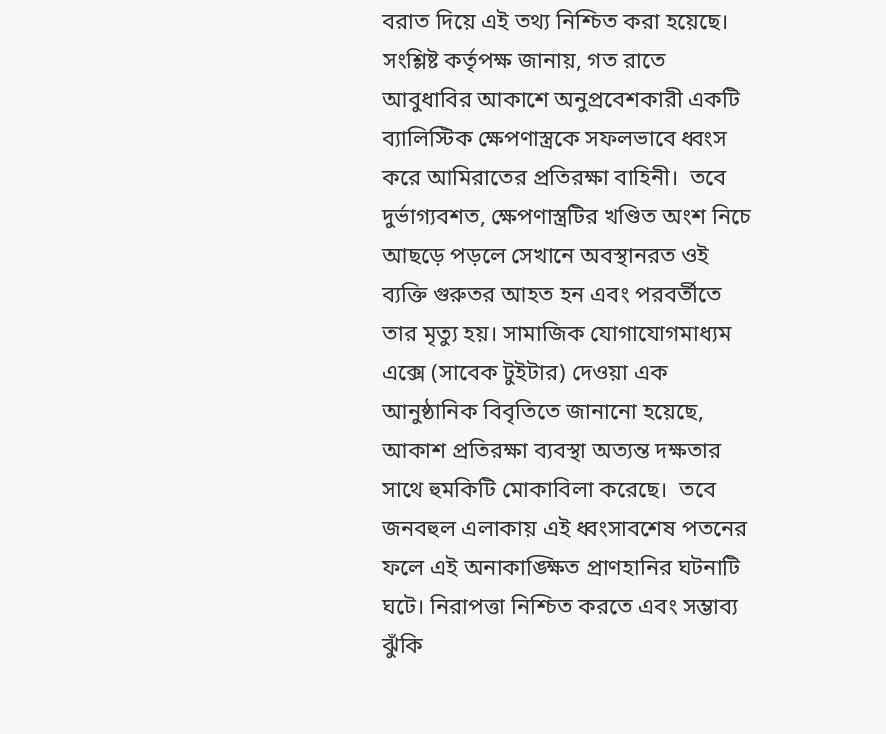বরাত দিয়ে এই তথ্য নিশ্চিত করা হয়েছে। সংশ্লিষ্ট কর্তৃপক্ষ জানায়, গত রাতে আবুধাবির আকাশে অনুপ্রবেশকারী একটি ব্যালিস্টিক ক্ষেপণাস্ত্রকে সফলভাবে ধ্বংস করে আমিরাতের প্রতিরক্ষা বাহিনী।  তবে দুর্ভাগ্যবশত, ক্ষেপণাস্ত্রটির খণ্ডিত অংশ নিচে আছড়ে পড়লে সেখানে অবস্থানরত ওই ব্যক্তি গুরুতর আহত হন এবং পরবর্তীতে তার মৃত্যু হয়। সামাজিক যোগাযোগমাধ্যম এক্সে (সাবেক টুইটার) দেওয়া এক আনুষ্ঠানিক বিবৃতিতে জানানো হয়েছে, আকাশ প্রতিরক্ষা ব্যবস্থা অত্যন্ত দক্ষতার সাথে হুমকিটি মোকাবিলা করেছে।  তবে জনবহুল এলাকায় এই ধ্বংসাবশেষ পতনের ফলে এই অনাকাঙ্ক্ষিত প্রাণহানির ঘটনাটি ঘটে। নিরাপত্তা নিশ্চিত করতে এবং সম্ভাব্য ঝুঁকি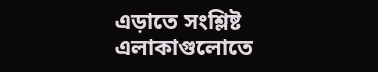এড়াতে সংশ্লিষ্ট এলাকাগুলোতে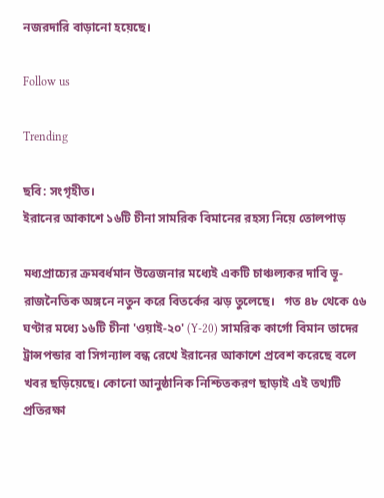নজরদারি বাড়ানো হয়েছে।

Follow us

Trending

ছবি: সংগৃহীত।
ইরানের আকাশে ১৬টি চীনা সামরিক বিমানের রহস্য নিয়ে তোলপাড়

মধ্যপ্রাচ্যের ক্রমবর্ধমান উত্তেজনার মধ্যেই একটি চাঞ্চল্যকর দাবি ভূ-রাজনৈতিক অঙ্গনে নতুন করে বিতর্কের ঝড় তুলেছে।   গত ৪৮ থেকে ৫৬ ঘণ্টার মধ্যে ১৬টি চীনা 'ওয়াই-২০' (Y-20) সামরিক কার্গো বিমান তাদের ট্রান্সপন্ডার বা সিগন্যাল বন্ধ রেখে ইরানের আকাশে প্রবেশ করেছে বলে খবর ছড়িয়েছে। কোনো আনুষ্ঠানিক নিশ্চিতকরণ ছাড়াই এই তথ্যটি প্রতিরক্ষা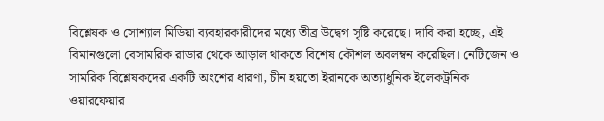বিশ্লেষক ও সোশ্যাল মিডিয়া ব্যবহারকারীদের মধ্যে তীব্র উদ্বেগ সৃষ্টি করেছে। দাবি করা হচ্ছে, এই বিমানগুলো বেসামরিক রাডার থেকে আড়াল থাকতে বিশেষ কৌশল অবলম্বন করেছিল। নেটিজেন ও সামরিক বিশ্লেষকদের একটি অংশের ধারণা, চীন হয়তো ইরানকে অত্যাধুনিক ইলেকট্রনিক ওয়ারফেয়ার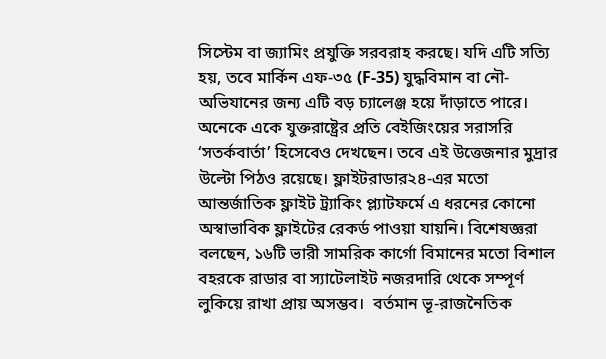সিস্টেম বা জ্যামিং প্রযুক্তি সরবরাহ করছে। যদি এটি সত্যি হয়, তবে মার্কিন এফ-৩৫ (F-35) যুদ্ধবিমান বা নৌ-অভিযানের জন্য এটি বড় চ্যালেঞ্জ হয়ে দাঁড়াতে পারে। অনেকে একে যুক্তরাষ্ট্রের প্রতি বেইজিংয়ের সরাসরি ‘সতর্কবার্তা’ হিসেবেও দেখছেন। তবে এই উত্তেজনার মুদ্রার উল্টো পিঠও রয়েছে। ফ্লাইটরাডার২৪-এর মতো আন্তর্জাতিক ফ্লাইট ট্র্যাকিং প্ল্যাটফর্মে এ ধরনের কোনো অস্বাভাবিক ফ্লাইটের রেকর্ড পাওয়া যায়নি। বিশেষজ্ঞরা বলছেন, ১৬টি ভারী সামরিক কার্গো বিমানের মতো বিশাল বহরকে রাডার বা স্যাটেলাইট নজরদারি থেকে সম্পূর্ণ লুকিয়ে রাখা প্রায় অসম্ভব।  বর্তমান ভূ-রাজনৈতিক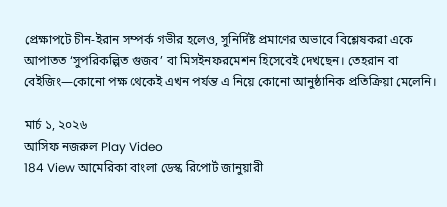প্রেক্ষাপটে চীন-ইরান সম্পর্ক গভীর হলেও, সুনির্দিষ্ট প্রমাণের অভাবে বিশ্লেষকরা একে আপাতত ‘সুপরিকল্পিত গুজব’ বা মিসইনফরমেশন হিসেবেই দেখছেন। তেহরান বা বেইজিং—কোনো পক্ষ থেকেই এখন পর্যন্ত এ নিয়ে কোনো আনুষ্ঠানিক প্রতিক্রিয়া মেলেনি।

মার্চ ১, ২০২৬
আসিফ নজরুল Play Video
184 View আমেরিকা বাংলা ডেস্ক রিপোর্ট জানুয়ারী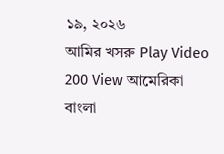১৯, ২০২৬
আমির খসরু Play Video
200 View আমেরিকা বাংলা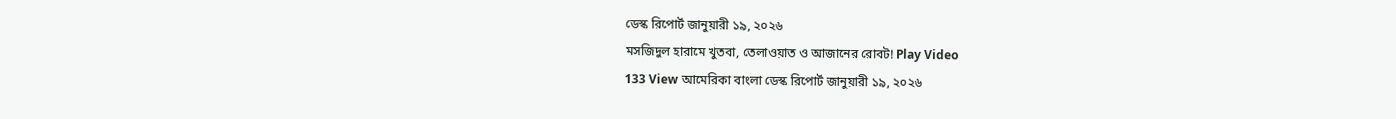ডেস্ক রিপোর্ট জানুয়ারী ১৯, ২০২৬
মসজিদুল হারামে খুতবা, তেলাওয়াত ও আজানের রোবট! Play Video
133 View আমেরিকা বাংলা ডেস্ক রিপোর্ট জানুয়ারী ১৯, ২০২৬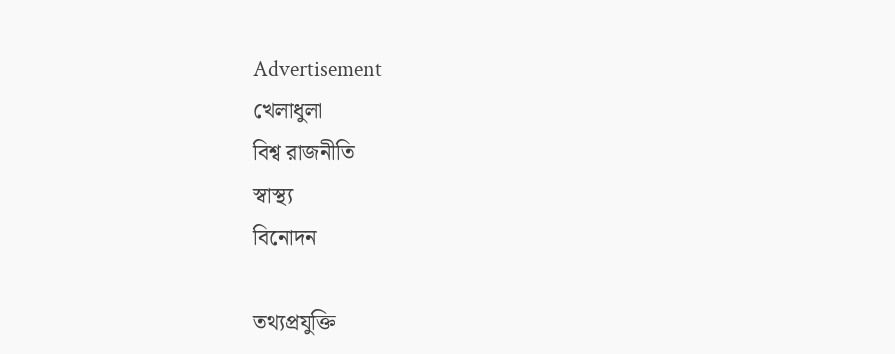Advertisement
খেলাধুলা
বিশ্ব রাজনীতি
স্বাস্থ্য
বিনোদন

তথ্যপ্রযুক্তি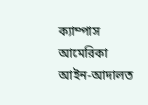ক্যাম্পাস
আমেরিকা
আইন-আদালত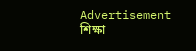Advertisement
শিক্ষা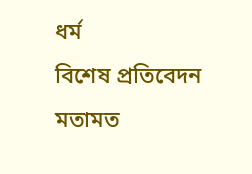ধর্ম
বিশেষ প্রতিবেদন
মতামত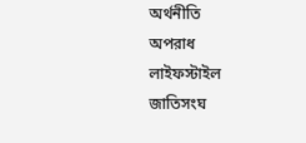অর্থনীতি
অপরাধ
লাইফস্টাইল
জাতিসংঘ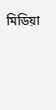মিডিয়া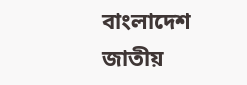বাংলাদেশ
জাতীয়